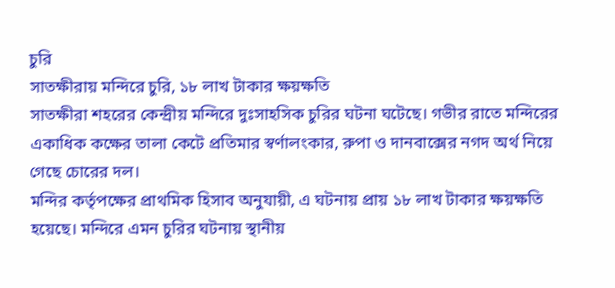চুরি
সাতক্ষীরায় মন্দিরে চুরি, ১৮ লাখ টাকার ক্ষয়ক্ষতি
সাতক্ষীরা শহরের কেন্দ্রীয় মন্দিরে দুঃসাহসিক চুরির ঘটনা ঘটেছে। গভীর রাতে মন্দিরের একাধিক কক্ষের তালা কেটে প্রতিমার স্বর্ণালংকার, রুপা ও দানবাক্সের নগদ অর্থ নিয়ে গেছে চোরের দল।
মন্দির কর্তৃপক্ষের প্রাথমিক হিসাব অনুযায়ী, এ ঘটনায় প্রায় ১৮ লাখ টাকার ক্ষয়ক্ষতি হয়েছে। মন্দিরে এমন চুরির ঘটনায় স্থানীয়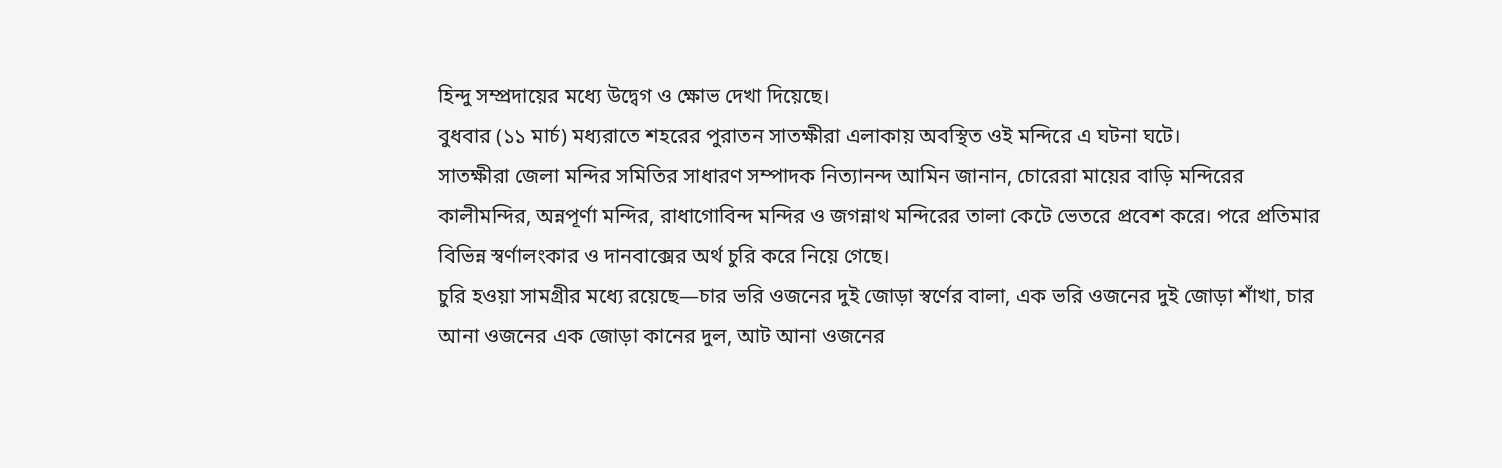হিন্দু সম্প্রদায়ের মধ্যে উদ্বেগ ও ক্ষোভ দেখা দিয়েছে।
বুধবার (১১ মার্চ) মধ্যরাতে শহরের পুরাতন সাতক্ষীরা এলাকায় অবস্থিত ওই মন্দিরে এ ঘটনা ঘটে।
সাতক্ষীরা জেলা মন্দির সমিতির সাধারণ সম্পাদক নিত্যানন্দ আমিন জানান, চোরেরা মায়ের বাড়ি মন্দিরের কালীমন্দির, অন্নপূর্ণা মন্দির, রাধাগোবিন্দ মন্দির ও জগন্নাথ মন্দিরের তালা কেটে ভেতরে প্রবেশ করে। পরে প্রতিমার বিভিন্ন স্বর্ণালংকার ও দানবাক্সের অর্থ চুরি করে নিয়ে গেছে।
চুরি হওয়া সামগ্রীর মধ্যে রয়েছে—চার ভরি ওজনের দুই জোড়া স্বর্ণের বালা, এক ভরি ওজনের দুই জোড়া শাঁখা, চার আনা ওজনের এক জোড়া কানের দুল, আট আনা ওজনের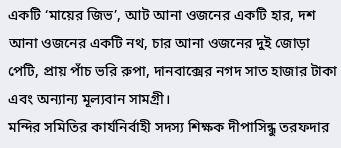একটি ‘মায়ের জিভ’, আট আনা ওজনের একটি হার, দশ আনা ওজনের একটি নথ, চার আনা ওজনের দুই জোড়া পেটি, প্রায় পাঁচ ভরি রুপা, দানবাক্সের নগদ সাত হাজার টাকা এবং অন্যান্য মূল্যবান সামগ্রী।
মন্দির সমিতির কার্যনির্বাহী সদস্য শিক্ষক দীপাসিন্ধু তরফদার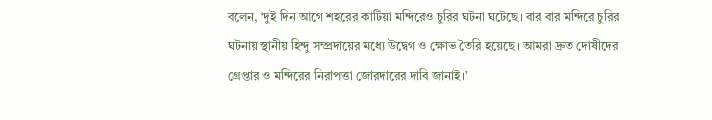বলেন, ‘দুই দিন আগে শহরের কাটিয়া মন্দিরেও চুরির ঘটনা ঘটেছে। বার বার মন্দিরে চুরির ঘটনায় স্থানীয় হিন্দু সম্প্রদায়ের মধ্যে উদ্বেগ ও ক্ষোভ তৈরি হয়েছে। আমরা দ্রুত দোষীদের গ্রেপ্তার ও মন্দিরের নিরাপত্তা জোরদারের দাবি জানাই।’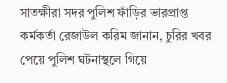সাতক্ষীরা সদর পুলিশ ফাঁড়ির ভারপ্রাপ্ত কর্মকর্তা রেজাউল করিম জানান, চুরির খবর পেয়ে পুলিশ ঘটনাস্থলে গিয়ে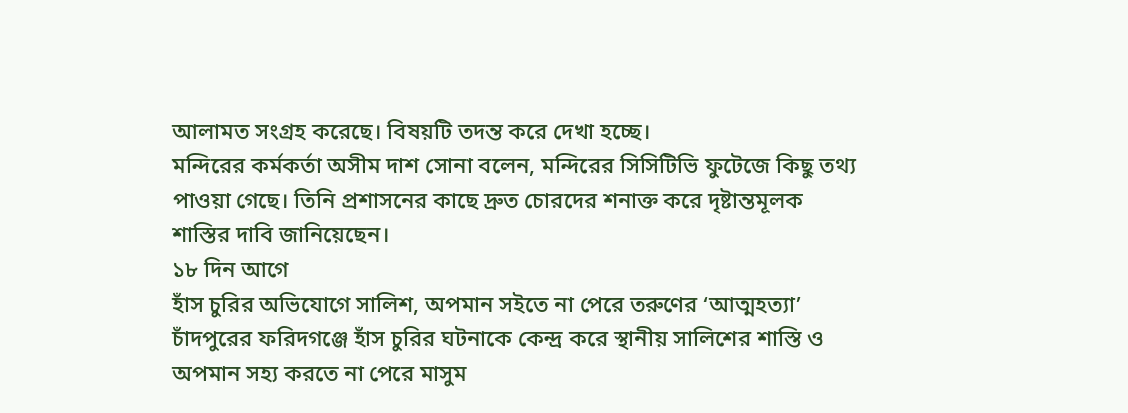আলামত সংগ্রহ করেছে। বিষয়টি তদন্ত করে দেখা হচ্ছে।
মন্দিরের কর্মকর্তা অসীম দাশ সোনা বলেন, মন্দিরের সিসিটিভি ফুটেজে কিছু তথ্য পাওয়া গেছে। তিনি প্রশাসনের কাছে দ্রুত চোরদের শনাক্ত করে দৃষ্টান্তমূলক শাস্তির দাবি জানিয়েছেন।
১৮ দিন আগে
হাঁস চুরির অভিযোগে সালিশ, অপমান সইতে না পেরে তরুণের ‘আত্মহত্যা’
চাঁদপুরের ফরিদগঞ্জে হাঁস চুরির ঘটনাকে কেন্দ্র করে স্থানীয় সালিশের শাস্তি ও অপমান সহ্য করতে না পেরে মাসুম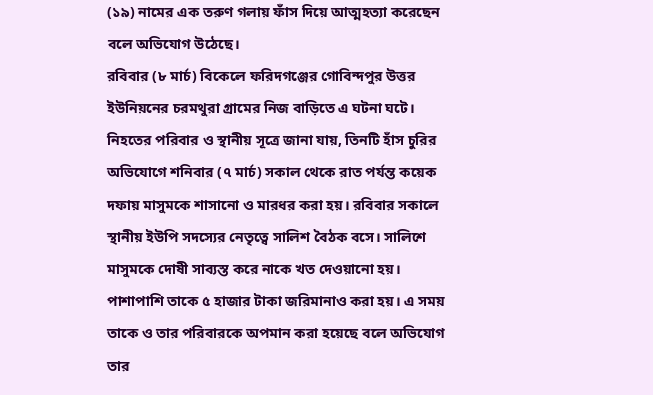(১৯) নামের এক তরুণ গলায় ফাঁস দিয়ে আত্মহত্যা করেছেন বলে অভিযোগ উঠেছে।
রবিবার (৮ মার্চ) বিকেলে ফরিদগঞ্জের গোবিন্দপুর উত্তর ইউনিয়নের চরমথুরা গ্রামের নিজ বাড়িতে এ ঘটনা ঘটে।
নিহতের পরিবার ও স্থানীয় সূত্রে জানা যায়, তিনটি হাঁস চুরির অভিযোগে শনিবার (৭ মার্চ) সকাল থেকে রাত পর্যন্ত কয়েক দফায় মাসুমকে শাসানো ও মারধর করা হয়। রবিবার সকালে স্থানীয় ইউপি সদস্যের নেতৃত্বে সালিশ বৈঠক বসে। সালিশে মাসুমকে দোষী সাব্যস্ত করে নাকে খত দেওয়ানো হয়। পাশাপাশি তাকে ৫ হাজার টাকা জরিমানাও করা হয়। এ সময় তাকে ও তার পরিবারকে অপমান করা হয়েছে বলে অভিযোগ তার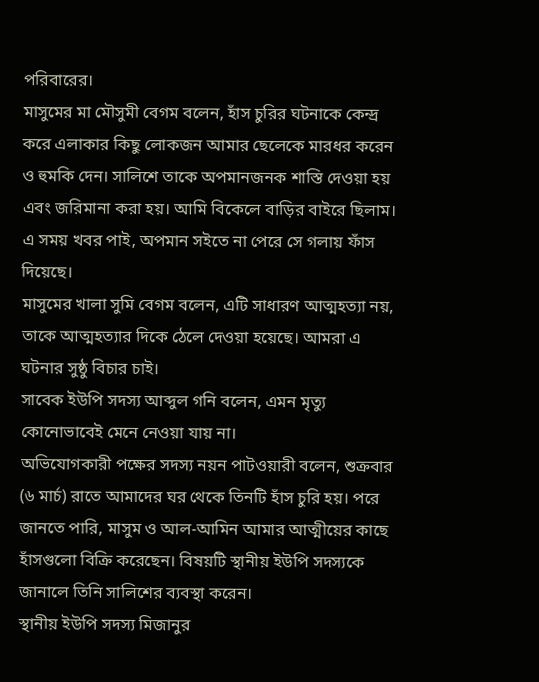পরিবারের।
মাসুমের মা মৌসুমী বেগম বলেন, হাঁস চুরির ঘটনাকে কেন্দ্র করে এলাকার কিছু লোকজন আমার ছেলেকে মারধর করেন ও হুমকি দেন। সালিশে তাকে অপমানজনক শাস্তি দেওয়া হয় এবং জরিমানা করা হয়। আমি বিকেলে বাড়ির বাইরে ছিলাম। এ সময় খবর পাই, অপমান সইতে না পেরে সে গলায় ফাঁস দিয়েছে।
মাসুমের খালা সুমি বেগম বলেন, এটি সাধারণ আত্মহত্যা নয়, তাকে আত্মহত্যার দিকে ঠেলে দেওয়া হয়েছে। আমরা এ ঘটনার সুষ্ঠু বিচার চাই।
সাবেক ইউপি সদস্য আব্দুল গনি বলেন, এমন মৃত্যু কোনোভাবেই মেনে নেওয়া যায় না।
অভিযোগকারী পক্ষের সদস্য নয়ন পাটওয়ারী বলেন, শুক্রবার (৬ মার্চ) রাতে আমাদের ঘর থেকে তিনটি হাঁস চুরি হয়। পরে জানতে পারি, মাসুম ও আল-আমিন আমার আত্মীয়ের কাছে হাঁসগুলো বিক্রি করেছেন। বিষয়টি স্থানীয় ইউপি সদস্যকে জানালে তিনি সালিশের ব্যবস্থা করেন।
স্থানীয় ইউপি সদস্য মিজানুর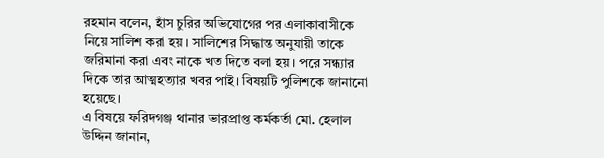রহমান বলেন, হাঁস চুরির অভিযোগের পর এলাকাবাসীকে নিয়ে সালিশ করা হয়। সালিশের সিদ্ধান্ত অনুযায়ী তাকে জরিমানা করা এবং নাকে খত দিতে বলা হয়। পরে সন্ধ্যার দিকে তার আত্মহত্যার খবর পাই। বিষয়টি পুলিশকে জানানো হয়েছে।
এ বিষয়ে ফরিদগঞ্জ থানার ভারপ্রাপ্ত কর্মকর্তা মো. হেলাল উদ্দিন জানান,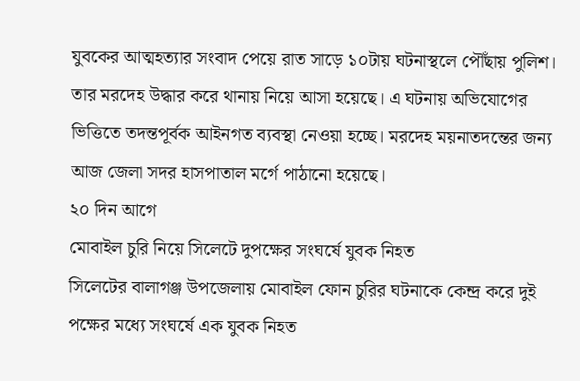যুবকের আত্মহত্যার সংবাদ পেয়ে রাত সাড়ে ১০টায় ঘটনাস্থলে পৌঁছায় পুলিশ। তার মরদেহ উদ্ধার করে থানায় নিয়ে আসা হয়েছে। এ ঘটনায় অভিযোগের ভিত্তিতে তদন্তপূর্বক আইনগত ব্যবস্থা নেওয়া হচ্ছে। মরদেহ ময়নাতদন্তের জন্য আজ জেলা সদর হাসপাতাল মর্গে পাঠানো হয়েছে।
২০ দিন আগে
মোবাইল চুরি নিয়ে সিলেটে দুপক্ষের সংঘর্ষে যুবক নিহত
সিলেটের বালাগঞ্জ উপজেলায় মোবাইল ফোন চুরির ঘটনাকে কেন্দ্র করে দুই পক্ষের মধ্যে সংঘর্ষে এক যুবক নিহত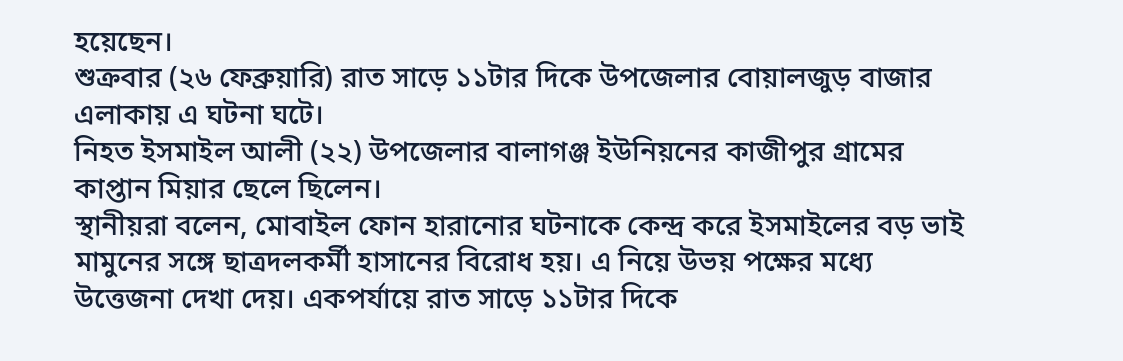হয়েছেন।
শুক্রবার (২৬ ফেব্রুয়ারি) রাত সাড়ে ১১টার দিকে উপজেলার বোয়ালজুড় বাজার এলাকায় এ ঘটনা ঘটে।
নিহত ইসমাইল আলী (২২) উপজেলার বালাগঞ্জ ইউনিয়নের কাজীপুর গ্রামের কাপ্তান মিয়ার ছেলে ছিলেন।
স্থানীয়রা বলেন, মোবাইল ফোন হারানোর ঘটনাকে কেন্দ্র করে ইসমাইলের বড় ভাই মামুনের সঙ্গে ছাত্রদলকর্মী হাসানের বিরোধ হয়। এ নিয়ে উভয় পক্ষের মধ্যে উত্তেজনা দেখা দেয়। একপর্যায়ে রাত সাড়ে ১১টার দিকে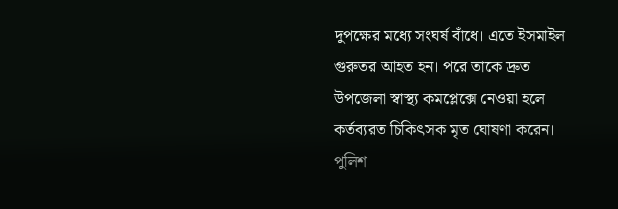দুপক্ষের মধ্যে সংঘর্ষ বাঁধে। এতে ইসমাইল গুরুতর আহত হন। পরে তাকে দ্রুত উপজেলা স্বাস্থ্য কমপ্লেক্সে নেওয়া হলে কর্তব্যরত চিকিৎসক মৃত ঘোষণা করেন।
পুলিশ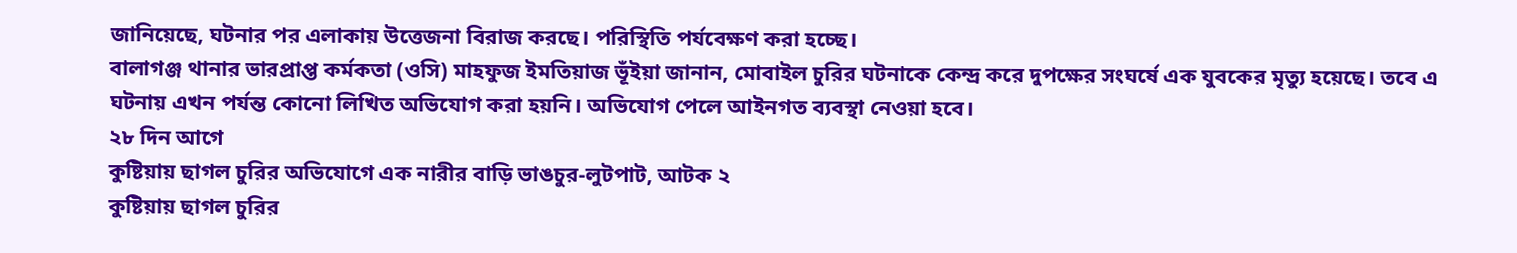জানিয়েছে, ঘটনার পর এলাকায় উত্তেজনা বিরাজ করছে। পরিস্থিতি পর্যবেক্ষণ করা হচ্ছে।
বালাগঞ্জ থানার ভারপ্রাপ্ত কর্মকতা (ওসি) মাহফুজ ইমতিয়াজ ভূঁইয়া জানান, মোবাইল চুরির ঘটনাকে কেন্দ্র করে দুপক্ষের সংঘর্ষে এক যুবকের মৃত্যু হয়েছে। তবে এ ঘটনায় এখন পর্যন্ত কোনো লিখিত অভিযোগ করা হয়নি। অভিযোগ পেলে আইনগত ব্যবস্থা নেওয়া হবে।
২৮ দিন আগে
কুষ্টিয়ায় ছাগল চুরির অভিযোগে এক নারীর বাড়ি ভাঙচুর-লুটপাট, আটক ২
কুষ্টিয়ায় ছাগল চুরির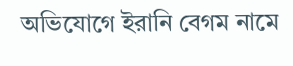অভিযোগে ইরানি বেগম নামে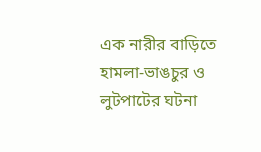এক নারীর বাড়িতে হামলা-ভাঙচুর ও লুটপাটের ঘটনা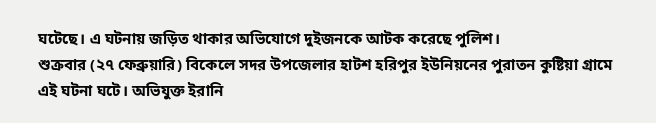ঘটেছে। এ ঘটনায় জড়িত থাকার অভিযোগে দুইজনকে আটক করেছে পুলিশ।
শুক্রবার (২৭ ফেব্রুয়ারি) বিকেলে সদর উপজেলার হাটশ হরিপুর ইউনিয়নের পুরাতন কুষ্টিয়া গ্রামে এই ঘটনা ঘটে। অভিযুক্ত ইরানি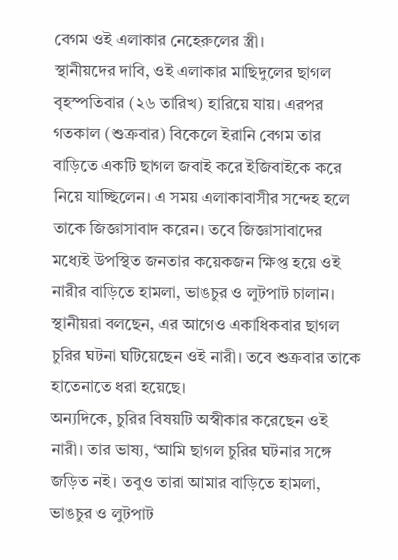বেগম ওই এলাকার নেহেরুলের স্ত্রী।
স্থানীয়দের দাবি, ওই এলাকার মাছিদুলের ছাগল বৃহস্পতিবার (২৬ তারিখ) হারিয়ে যায়। এরপর গতকাল (শুক্রবার) বিকেলে ইরানি বেগম তার বাড়িতে একটি ছাগল জবাই করে ইজিবাইকে করে নিয়ে যাচ্ছিলেন। এ সময় এলাকাবাসীর সন্দেহ হলে তাকে জিজ্ঞাসাবাদ করেন। তবে জিজ্ঞাসাবাদের মধ্যেই উপস্থিত জনতার কয়েকজন ক্ষিপ্ত হয়ে ওই নারীর বাড়িতে হামলা, ভাঙচুর ও লুটপাট চালান।
স্থানীয়রা বলছেন, এর আগেও একাধিকবার ছাগল চুরির ঘটনা ঘটিয়েছেন ওই নারী। তবে শুক্রবার তাকে হাতেনাতে ধরা হয়েছে।
অন্যদিকে, চুরির বিষয়টি অস্বীকার করেছেন ওই নারী। তার ভাষ্য, ‘আমি ছাগল চুরির ঘটনার সঙ্গে জড়িত নই। তবুও তারা আমার বাড়িতে হামলা, ভাঙচুর ও লুটপাট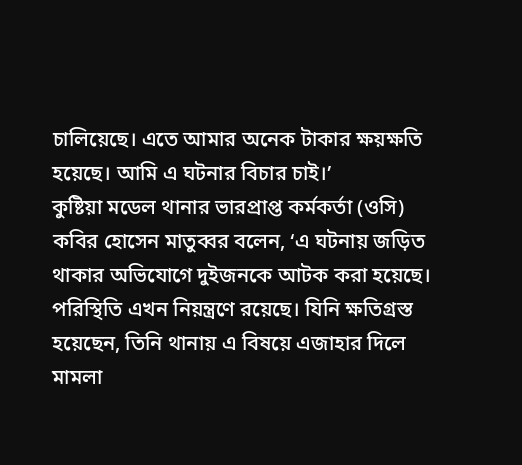চালিয়েছে। এতে আমার অনেক টাকার ক্ষয়ক্ষতি হয়েছে। আমি এ ঘটনার বিচার চাই।’
কুষ্টিয়া মডেল থানার ভারপ্রাপ্ত কর্মকর্তা (ওসি) কবির হোসেন মাতুব্বর বলেন, ‘এ ঘটনায় জড়িত থাকার অভিযোগে দুইজনকে আটক করা হয়েছে। পরিস্থিতি এখন নিয়ন্ত্রণে রয়েছে। যিনি ক্ষতিগ্রস্ত হয়েছেন, তিনি থানায় এ বিষয়ে এজাহার দিলে মামলা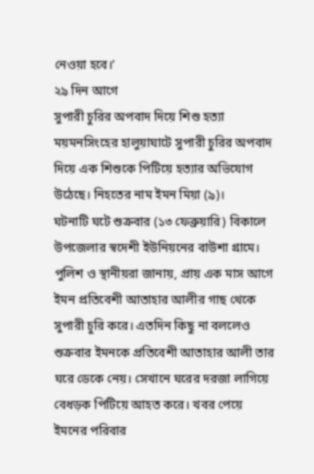নেওয়া হবে।’
২৯ দিন আগে
সুপারী চুরির অপবাদ দিয়ে শিশু হত্যা
ময়মনসিংহের হালুয়াঘাটে সুপারী চুরির অপবাদ দিয়ে এক শিশুকে পিটিয়ে হত্যার অভিযোগ উঠেছে। নিহতের নাম ইমন মিয়া (৯)।
ঘটনাটি ঘটে শুক্রবার (১৩ ফেব্রুয়ারি) বিকালে উপজেলার স্বদেশী ইউনিয়নের বাউশা গ্রামে।
পুলিশ ও স্থানীয়রা জানায়, প্রায় এক মাস আগে ইমন প্রতিবেশী আতাহার আলীর গাছ থেকে সুপারী চুরি করে। এতদিন কিছু না বললেও শুক্রবার ইমনকে প্রতিবেশী আতাহার আলী তার ঘরে ডেকে নেয়। সেখানে ঘরের দরজা লাগিয়ে বেধড়ক পিটিয়ে আহত করে। খবর পেয়ে ইমনের পরিবার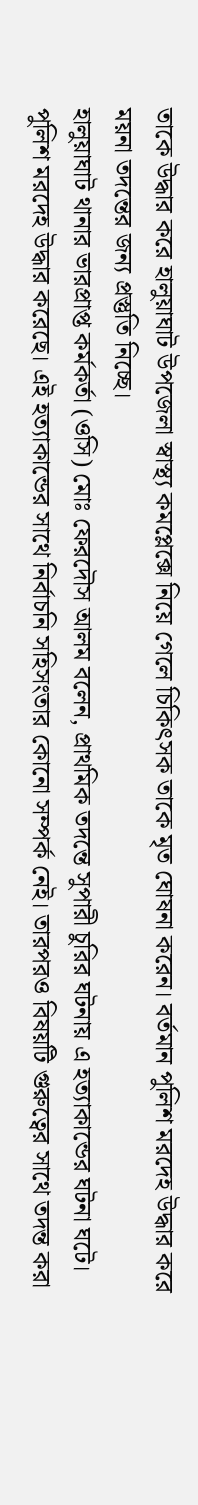তাকে উদ্ধার করে হালুয়াঘাট উপজেলা স্বাস্থ্য কমপ্লেক্সে নিয়ে গেলে চিকিৎসক তাকে মৃত ঘোষনা করেন। বর্তমান পুলিশ মরদেহ উদ্ধার করে ময়না তদন্তের জন্য প্রস্তুতি নিচ্ছে।
হালুয়াঘাট থানার ভারপ্রাপ্ত কর্মকর্তা (ওসি) মোঃ ফেরদৌস আলম বলেন, প্রাথমিক তদন্তে সুপারী চুরির ঘটনায় এ হত্যাকান্ডের ঘটনা ঘটে। পুলিশ মরদেহ উদ্ধার করেছে। এই হত্যাকান্ডের সাথে নির্বাচনি সহিসংতার কোনো সম্পর্ক নেই। তারপরও বিষয়টি গুরুত্বের সাথে তদন্ত করা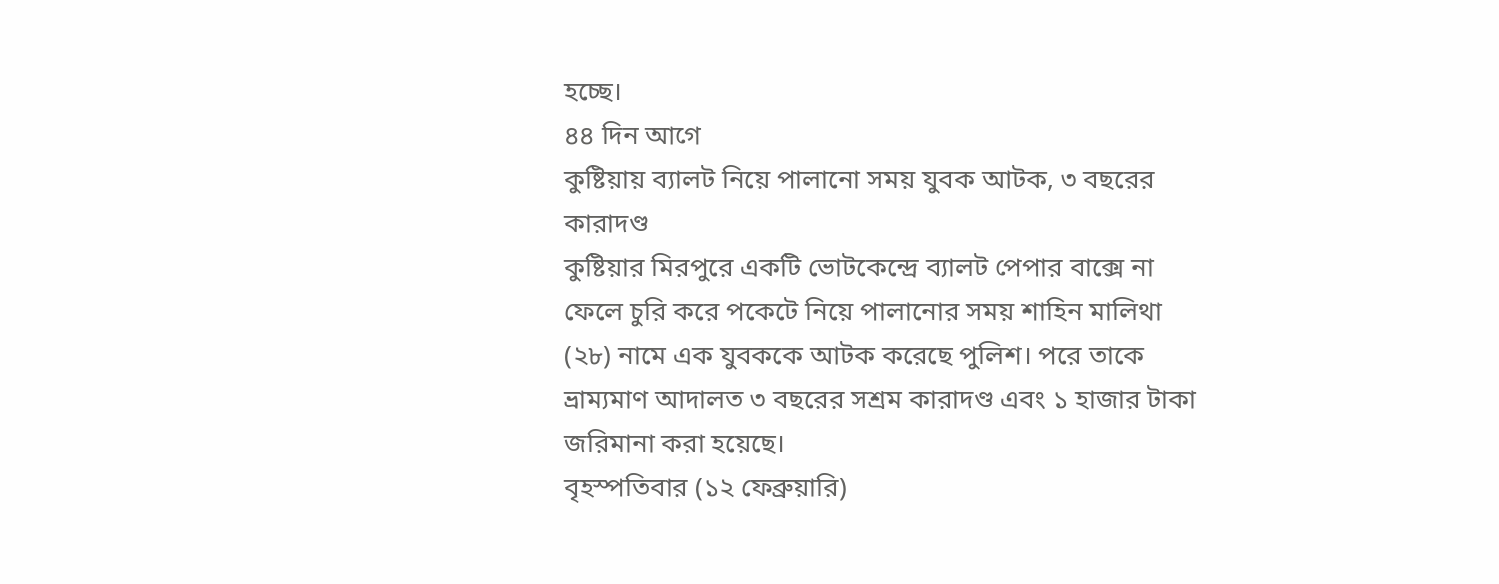হচ্ছে।
৪৪ দিন আগে
কুষ্টিয়ায় ব্যালট নিয়ে পালানো সময় যুবক আটক, ৩ বছরের কারাদণ্ড
কুষ্টিয়ার মিরপুরে একটি ভোটকেন্দ্রে ব্যালট পেপার বাক্সে না ফেলে চুরি করে পকেটে নিয়ে পালানোর সময় শাহিন মালিথা (২৮) নামে এক যুবককে আটক করেছে পুলিশ। পরে তাকে ভ্রাম্যমাণ আদালত ৩ বছরের সশ্রম কারাদণ্ড এবং ১ হাজার টাকা জরিমানা করা হয়েছে।
বৃহস্পতিবার (১২ ফেব্রুয়ারি)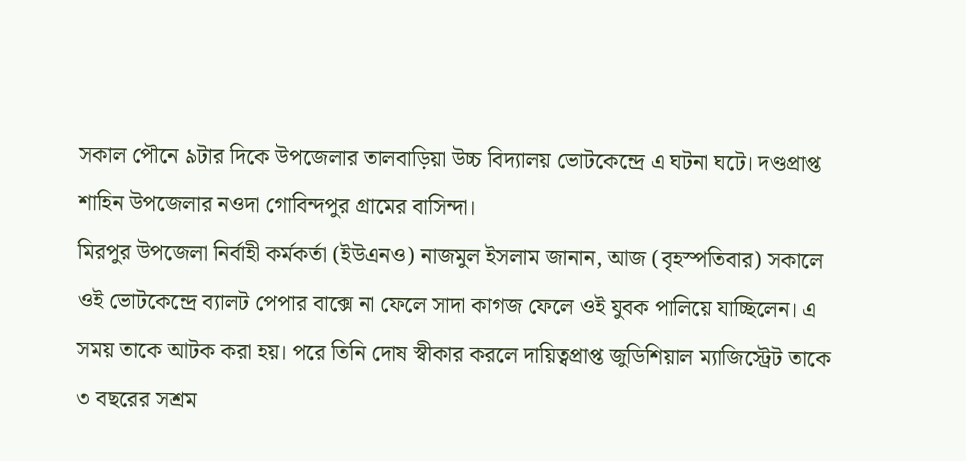সকাল পৌনে ৯টার দিকে উপজেলার তালবাড়িয়া উচ্চ বিদ্যালয় ভোটকেন্দ্রে এ ঘটনা ঘটে। দণ্ডপ্রাপ্ত শাহিন উপজেলার নওদা গোবিন্দপুর গ্রামের বাসিন্দা।
মিরপুর উপজেলা নির্বাহী কর্মকর্তা (ইউএনও) নাজমুল ইসলাম জানান, আজ (বৃহস্পতিবার) সকালে ওই ভোটকেন্দ্রে ব্যালট পেপার বাক্সে না ফেলে সাদা কাগজ ফেলে ওই যুবক পালিয়ে যাচ্ছিলেন। এ সময় তাকে আটক করা হয়। পরে তিনি দোষ স্বীকার করলে দায়িত্বপ্রাপ্ত জুডিশিয়াল ম্যাজিস্ট্রেট তাকে ৩ বছরের সশ্রম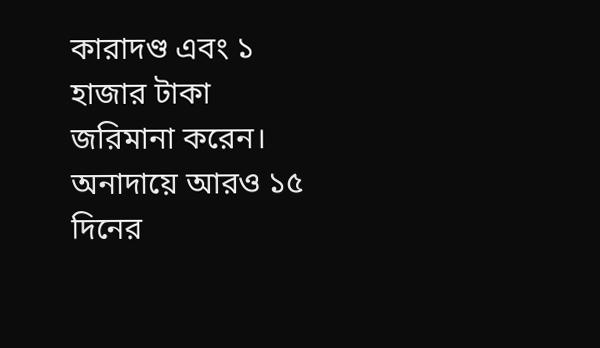কারাদণ্ড এবং ১ হাজার টাকা জরিমানা করেন। অনাদায়ে আরও ১৫ দিনের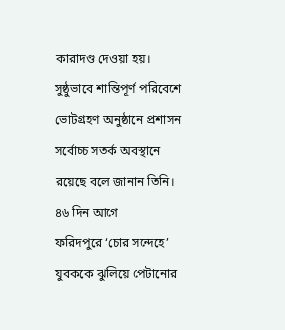কারাদণ্ড দেওয়া হয়।
সুষ্ঠুভাবে শান্তিপূর্ণ পরিবেশে ভোটগ্রহণ অনুষ্ঠানে প্রশাসন সর্বোচ্চ সতর্ক অবস্থানে রয়েছে বলে জানান তিনি।
৪৬ দিন আগে
ফরিদপুরে ‘চোর সন্দেহে’ যুবককে ঝুলিয়ে পেটানোর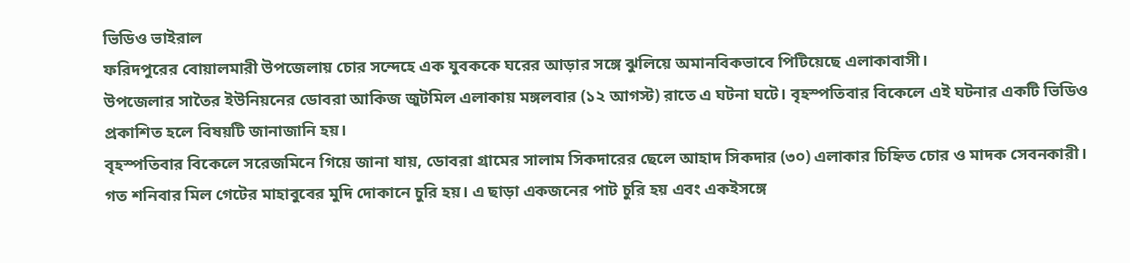ভিডিও ভাইরাল
ফরিদপুরের বোয়ালমারী উপজেলায় চোর সন্দেহে এক যুবককে ঘরের আড়ার সঙ্গে ঝুলিয়ে অমানবিকভাবে পিটিয়েছে এলাকাবাসী।
উপজেলার সাতৈর ইউনিয়নের ডোবরা আকিজ জুটমিল এলাকায় মঙ্গলবার (১২ আগস্ট) রাতে এ ঘটনা ঘটে। বৃহস্পতিবার বিকেলে এই ঘটনার একটি ভিডিও প্রকাশিত হলে বিষয়টি জানাজানি হয়।
বৃহস্পতিবার বিকেলে সরেজমিনে গিয়ে জানা যায়, ডোবরা গ্রামের সালাম সিকদারের ছেলে আহাদ সিকদার (৩০) এলাকার চিহ্নিত চোর ও মাদক সেবনকারী। গত শনিবার মিল গেটের মাহাবুবের মুদি দোকানে চুরি হয়। এ ছাড়া একজনের পাট চুরি হয় এবং একইসঙ্গে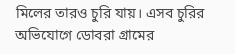মিলের তারও চুরি যায়। এসব চুরির অভিযোগে ডোবরা গ্রামের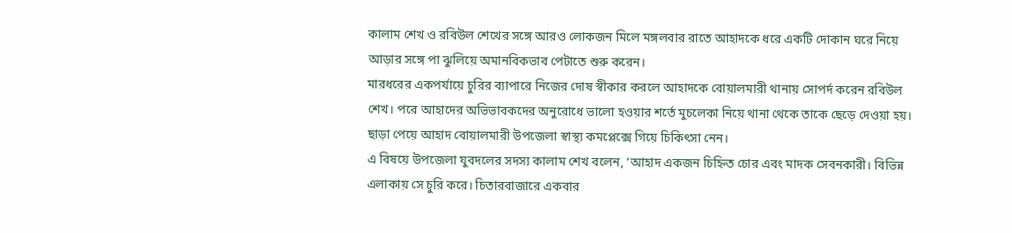কালাম শেখ ও রবিউল শেখের সঙ্গে আরও লোকজন মিলে মঙ্গলবার রাতে আহাদকে ধরে একটি দোকান ঘরে নিয়ে আড়ার সঙ্গে পা ঝুলিয়ে অমানবিকভাব পেটাতে শুরু করেন।
মারধরের একপর্যায়ে চুরির ব্যাপারে নিজের দোষ স্বীকার করলে আহাদকে বোয়ালমারী থানায় সোপর্দ করেন রবিউল শেখ। পরে আহাদের অভিভাবকদের অনুরোধে ভালো হওয়ার শর্তে মুচলেকা নিয়ে থানা থেকে তাকে ছেড়ে দেওয়া হয়। ছাড়া পেয়ে আহাদ বোয়ালমারী উপজেলা স্বাস্থ্য কমপ্লেক্সে গিয়ে চিকিৎসা নেন।
এ বিষয়ে উপজেলা যুবদলের সদস্য কালাম শেখ বলেন, ‘আহাদ একজন চিহ্নিত চোর এবং মাদক সেবনকারী। বিভিন্ন এলাকায় সে চুরি করে। চিতারবাজারে একবার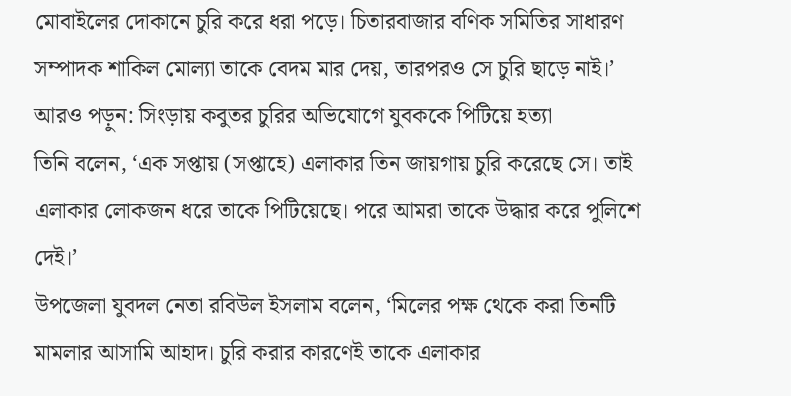মোবাইলের দোকানে চুরি করে ধরা পড়ে। চিতারবাজার বণিক সমিতির সাধারণ সম্পাদক শাকিল মোল্যা তাকে বেদম মার দেয়, তারপরও সে চুরি ছাড়ে নাই।’
আরও পড়ুন: সিংড়ায় কবুতর চুরির অভিযোগে যুবককে পিটিয়ে হত্যা
তিনি বলেন, ‘এক সপ্তায় (সপ্তাহে) এলাকার তিন জায়গায় চুরি করেছে সে। তাই এলাকার লোকজন ধরে তাকে পিটিয়েছে। পরে আমরা তাকে উদ্ধার করে পুলিশে দেই।’
উপজেলা যুবদল নেতা রবিউল ইসলাম বলেন, ‘মিলের পক্ষ থেকে করা তিনটি মামলার আসামি আহাদ। চুরি করার কারণেই তাকে এলাকার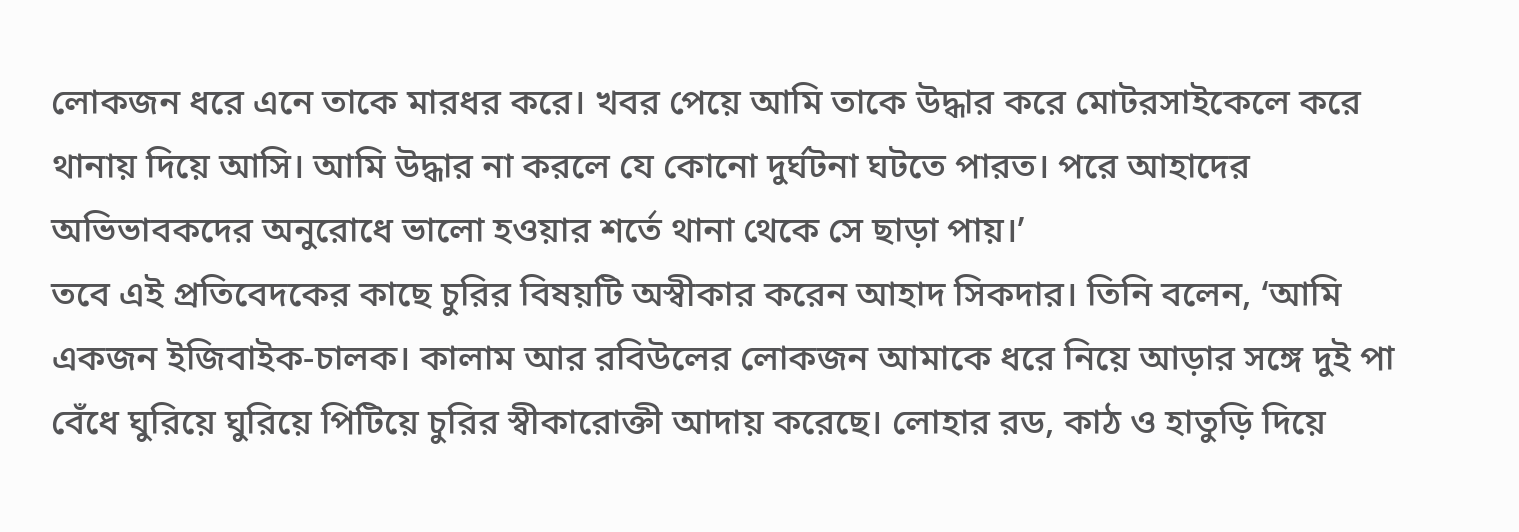লোকজন ধরে এনে তাকে মারধর করে। খবর পেয়ে আমি তাকে উদ্ধার করে মোটরসাইকেলে করে থানায় দিয়ে আসি। আমি উদ্ধার না করলে যে কোনো দুর্ঘটনা ঘটতে পারত। পরে আহাদের অভিভাবকদের অনুরোধে ভালো হওয়ার শর্তে থানা থেকে সে ছাড়া পায়।’
তবে এই প্রতিবেদকের কাছে চুরির বিষয়টি অস্বীকার করেন আহাদ সিকদার। তিনি বলেন, ‘আমি একজন ইজিবাইক-চালক। কালাম আর রবিউলের লোকজন আমাকে ধরে নিয়ে আড়ার সঙ্গে দুই পা বেঁধে ঘুরিয়ে ঘুরিয়ে পিটিয়ে চুরির স্বীকারোক্তী আদায় করেছে। লোহার রড, কাঠ ও হাতুড়ি দিয়ে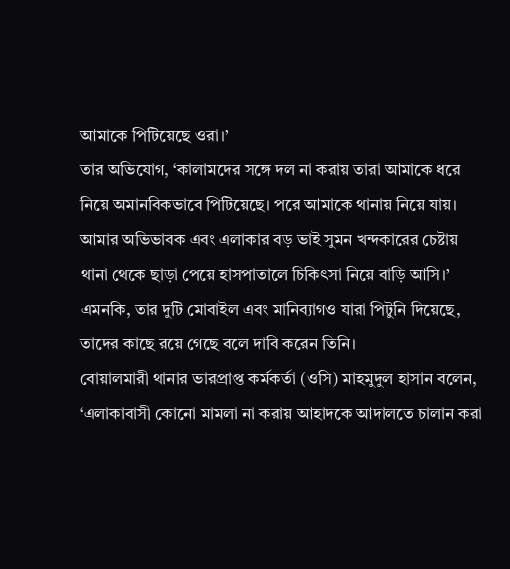আমাকে পিটিয়েছে ওরা।’
তার অভিযোগ, ‘কালামদের সঙ্গে দল না করায় তারা আমাকে ধরে নিয়ে অমানবিকভাবে পিটিয়েছে। পরে আমাকে থানায় নিয়ে যায়। আমার অভিভাবক এবং এলাকার বড় ভাই সুমন খন্দকারের চেষ্টায় থানা থেকে ছাড়া পেয়ে হাসপাতালে চিকিৎসা নিয়ে বাড়ি আসি।’
এমনকি, তার দুটি মোবাইল এবং মানিব্যাগও যারা পিটুনি দিয়েছে, তাদের কাছে রয়ে গেছে বলে দাবি করেন তিনি।
বোয়ালমারী থানার ভারপ্রাপ্ত কর্মকর্তা (ওসি) মাহমুদুল হাসান বলেন, ‘এলাকাবাসী কোনো মামলা না করায় আহাদকে আদালতে চালান করা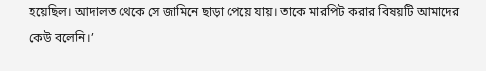হয়েছিল। আদালত থেকে সে জামিনে ছাড়া পেয়ে যায়। তাকে মারপিট করার বিষয়টি আমাদের কেউ বলেনি।’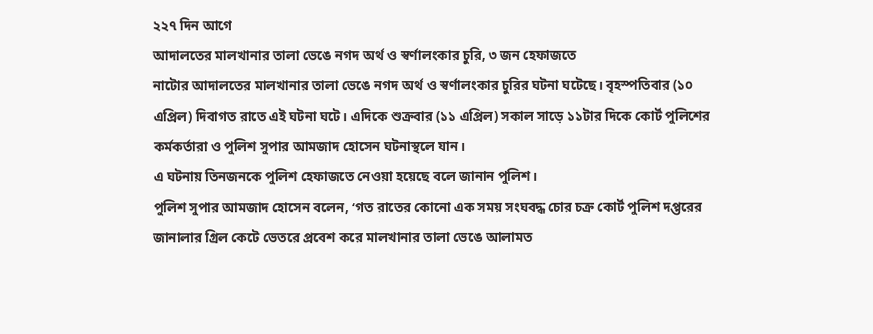২২৭ দিন আগে
আদালতের মালখানার তালা ভেঙে নগদ অর্থ ও স্বর্ণালংকার চুরি, ৩ জন হেফাজতে
নাটোর আদালতের মালখানার তালা ভেঙে নগদ অর্থ ও স্বর্ণালংকার চুরির ঘটনা ঘটেছে। বৃহস্পতিবার (১০ এপ্রিল) দিবাগত রাতে এই ঘটনা ঘটে। এদিকে শুক্রবার (১১ এপ্রিল) সকাল সাড়ে ১১টার দিকে কোর্ট পুলিশের কর্মকর্তারা ও পুলিশ সুপার আমজাদ হোসেন ঘটনাস্থলে যান।
এ ঘটনায় তিনজনকে পুলিশ হেফাজতে নেওয়া হয়েছে বলে জানান পুলিশ।
পুলিশ সুপার আমজাদ হোসেন বলেন, ‘গত রাতের কোনো এক সময় সংঘবদ্ধ চোর চক্র কোর্ট পুলিশ দপ্তরের জানালার গ্রিল কেটে ভেতরে প্রবেশ করে মালখানার তালা ভেঙে আলামত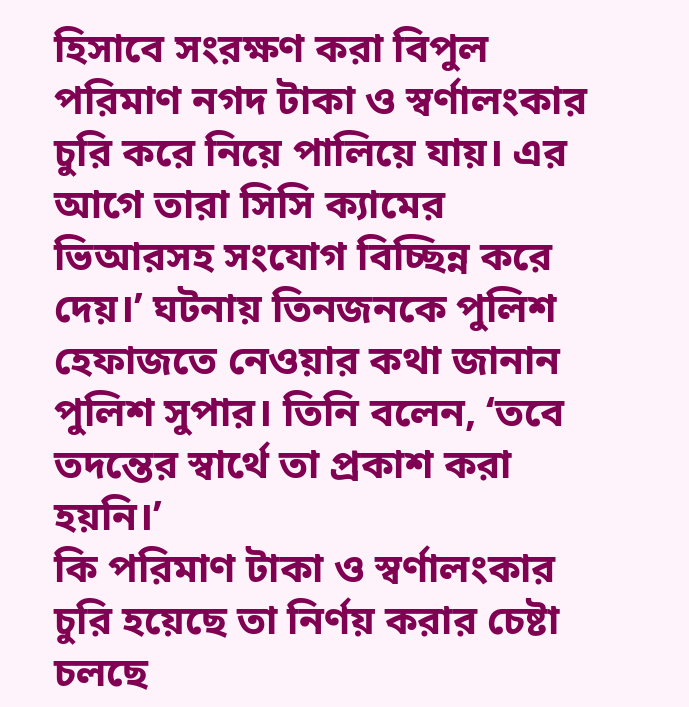হিসাবে সংরক্ষণ করা বিপুল পরিমাণ নগদ টাকা ও স্বর্ণালংকার চুরি করে নিয়ে পালিয়ে যায়। এর আগে তারা সিসি ক্যামের ভিআরসহ সংযোগ বিচ্ছিন্ন করে দেয়।’ ঘটনায় তিনজনকে পুলিশ হেফাজতে নেওয়ার কথা জানান পুলিশ সুপার। তিনি বলেন, ‘তবে তদন্তের স্বার্থে তা প্রকাশ করা হয়নি।’
কি পরিমাণ টাকা ও স্বর্ণালংকার চুরি হয়েছে তা নির্ণয় করার চেষ্টা চলছে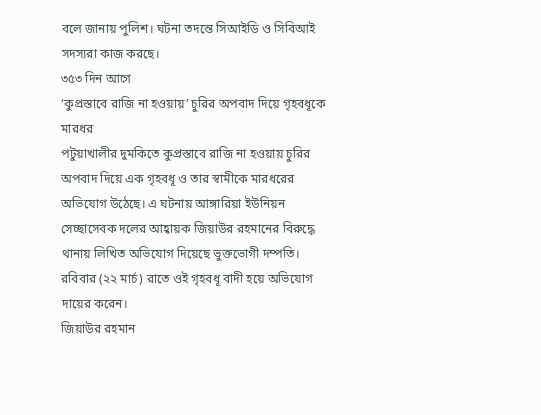বলে জানায় পুলিশ। ঘটনা তদন্তে সিআইডি ও সিবিআই সদস্যরা কাজ করছে।
৩৫৩ দিন আগে
‘কুপ্রস্তাবে রাজি না হওয়ায়’ চুরির অপবাদ দিয়ে গৃহবধূকে মারধর
পটুয়াখালীর দুমকিতে কুপ্রস্তাবে রাজি না হওয়ায় চুরির অপবাদ দিয়ে এক গৃহবধূ ও তার স্বামীকে মারধরের অভিযোগ উঠেছে। এ ঘটনায় আঙ্গারিয়া ইউনিয়ন সেচ্ছাসেবক দলের আহ্বায়ক জিয়াউর রহমানের বিরুদ্ধে থানায় লিখিত অভিযোগ দিয়েছে ভুক্তভোগী দম্পতি।
রবিবার (২২ মার্চ) রাতে ওই গৃহবধূ বাদী হয়ে অভিযোগ দায়ের করেন।
জিয়াউর রহমান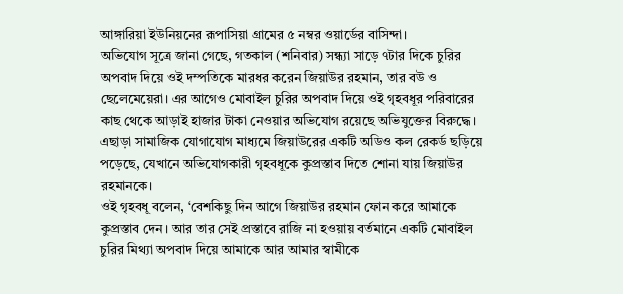আঙ্গারিয়া ইউনিয়নের রূপাসিয়া গ্রামের ৫ নম্বর ওয়ার্ডের বাসিন্দা।
অভিযোগ সূত্রে জানা গেছে, গতকাল (শনিবার) সন্ধ্যা সাড়ে ৭টার দিকে চুরির অপবাদ দিয়ে ওই দম্পতিকে মারধর করেন জিয়াউর রহমান, তার বউ ও ছেলেমেয়েরা। এর আগেও মোবাইল চুরির অপবাদ দিয়ে ওই গৃহবধূর পরিবারের কাছ থেকে আড়াই হাজার টাকা নেওয়ার অভিযোগ রয়েছে অভিযুক্তের বিরুদ্ধে।
এছাড়া সামাজিক যোগাযোগ মাধ্যমে জিয়াউরের একটি অডিও কল রেকর্ড ছড়িয়ে পড়েছে, যেখানে অভিযোগকারী গৃহবধূকে কুপ্রস্তাব দিতে শোনা যায় জিয়াউর রহমানকে।
ওই গৃহবধূ বলেন, ‘বেশকিছু দিন আগে জিয়াউর রহমান ফোন করে আমাকে কুপ্রস্তাব দেন। আর তার সেই প্রস্তাবে রাজি না হওয়ায় বর্তমানে একটি মোবাইল চুরির মিথ্যা অপবাদ দিয়ে আমাকে আর আমার স্বামীকে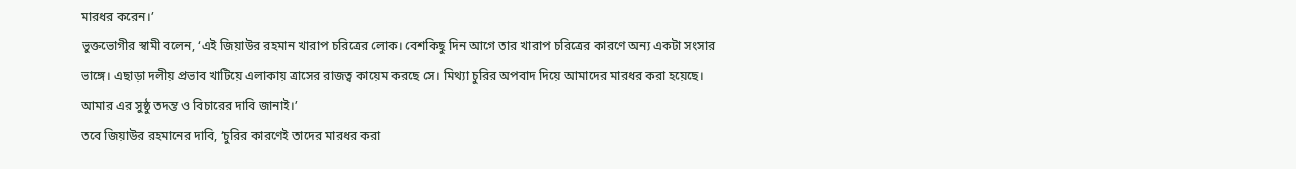মারধর করেন।’
ভুক্তভোগীর স্বামী বলেন, ‘এই জিয়াউর রহমান খারাপ চরিত্রের লোক। বেশকিছু দিন আগে তার খারাপ চরিত্রের কারণে অন্য একটা সংসার ভাঙ্গে। এছাড়া দলীয় প্রভাব খাটিয়ে এলাকায় ত্রাসের রাজত্ব কায়েম করছে সে। মিথ্যা চুরির অপবাদ দিয়ে আমাদের মারধর করা হয়েছে। আমার এর সুষ্ঠু তদন্ত ও বিচারের দাবি জানাই।’
তবে জিয়াউর রহমানের দাবি, ‘চুরির কারণেই তাদের মারধর করা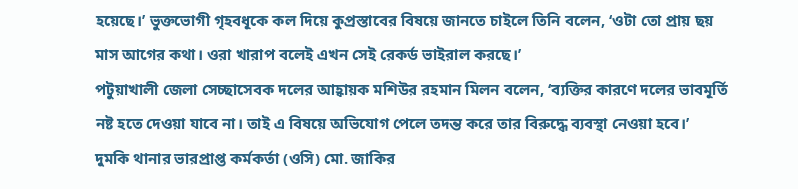হয়েছে।’ ভুক্তভোগী গৃহবধূকে কল দিয়ে কুপ্রস্তাবের বিষয়ে জানতে চাইলে তিনি বলেন, ‘ওটা তো প্রায় ছয় মাস আগের কথা। ওরা খারাপ বলেই এখন সেই রেকর্ড ভাইরাল করছে।’
পটুয়াখালী জেলা সেচ্ছাসেবক দলের আহ্বায়ক মশিউর রহমান মিলন বলেন, ‘ব্যক্তির কারণে দলের ভাবমূর্তি নষ্ট হতে দেওয়া যাবে না। তাই এ বিষয়ে অভিযোগ পেলে তদন্ত করে তার বিরুদ্ধে ব্যবস্থা নেওয়া হবে।’
দুমকি থানার ভারপ্রাপ্ত কর্মকর্তা (ওসি) মো. জাকির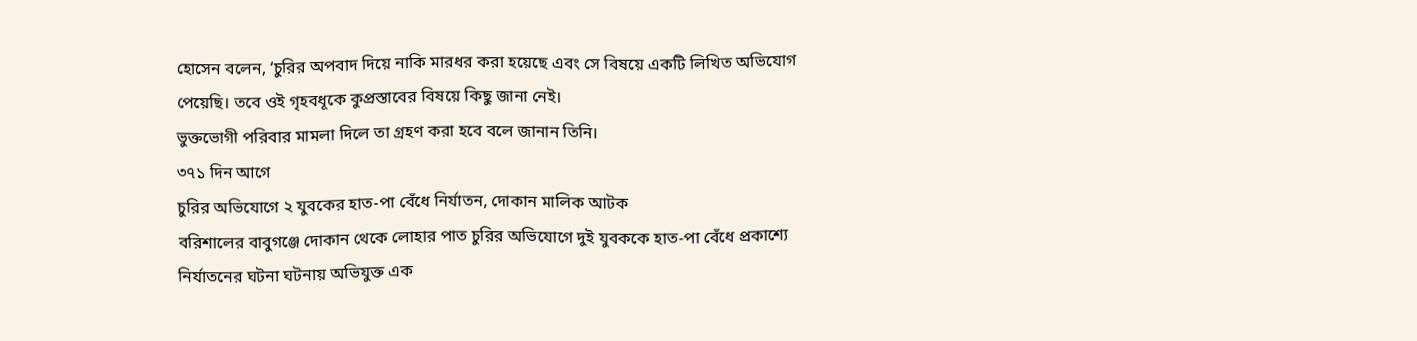হোসেন বলেন, ‘চুরির অপবাদ দিয়ে নাকি মারধর করা হয়েছে এবং সে বিষয়ে একটি লিখিত অভিযোগ পেয়েছি। তবে ওই গৃহবধূকে কুপ্রস্তাবের বিষয়ে কিছু জানা নেই।
ভুক্তভোগী পরিবার মামলা দিলে তা গ্রহণ করা হবে বলে জানান তিনি।
৩৭১ দিন আগে
চুরির অভিযোগে ২ যুবকের হাত-পা বেঁধে নির্যাতন, দোকান মালিক আটক
বরিশালের বাবুগঞ্জে দোকান থেকে লোহার পাত চুরির অভিযোগে দুই যুবককে হাত-পা বেঁধে প্রকাশ্যে নির্যাতনের ঘটনা ঘটনায় অভিযুক্ত এক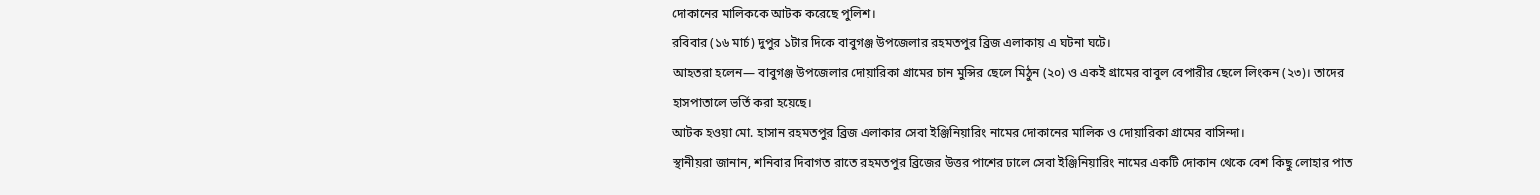দোকানের মালিককে আটক করেছে পুলিশ।
রবিবার (১৬ মার্চ) দুপুর ১টার দিকে বাবুগঞ্জ উপজেলার রহমতপুর ব্রিজ এলাকায় এ ঘটনা ঘটে।
আহতরা হলেন— বাবুগঞ্জ উপজেলার দোয়ারিকা গ্রামের চান মুন্সির ছেলে মিঠুন (২০) ও একই গ্রামের বাবুল বেপারীর ছেলে লিংকন (২৩)। তাদের হাসপাতালে ভর্তি করা হয়েছে।
আটক হওয়া মো. হাসান রহমতপুর ব্রিজ এলাকার সেবা ইঞ্জিনিয়ারিং নামের দোকানের মালিক ও দোয়ারিকা গ্রামের বাসিন্দা।
স্থানীয়রা জানান, শনিবার দিবাগত রাতে রহমতপুর ব্রিজের উত্তর পাশের ঢালে সেবা ইঞ্জিনিয়ারিং নামের একটি দোকান থেকে বেশ কিছু লোহার পাত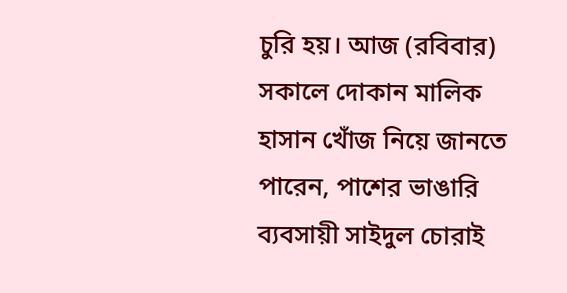চুরি হয়। আজ (রবিবার) সকালে দোকান মালিক হাসান খোঁজ নিয়ে জানতে পারেন, পাশের ভাঙারি ব্যবসায়ী সাইদুল চোরাই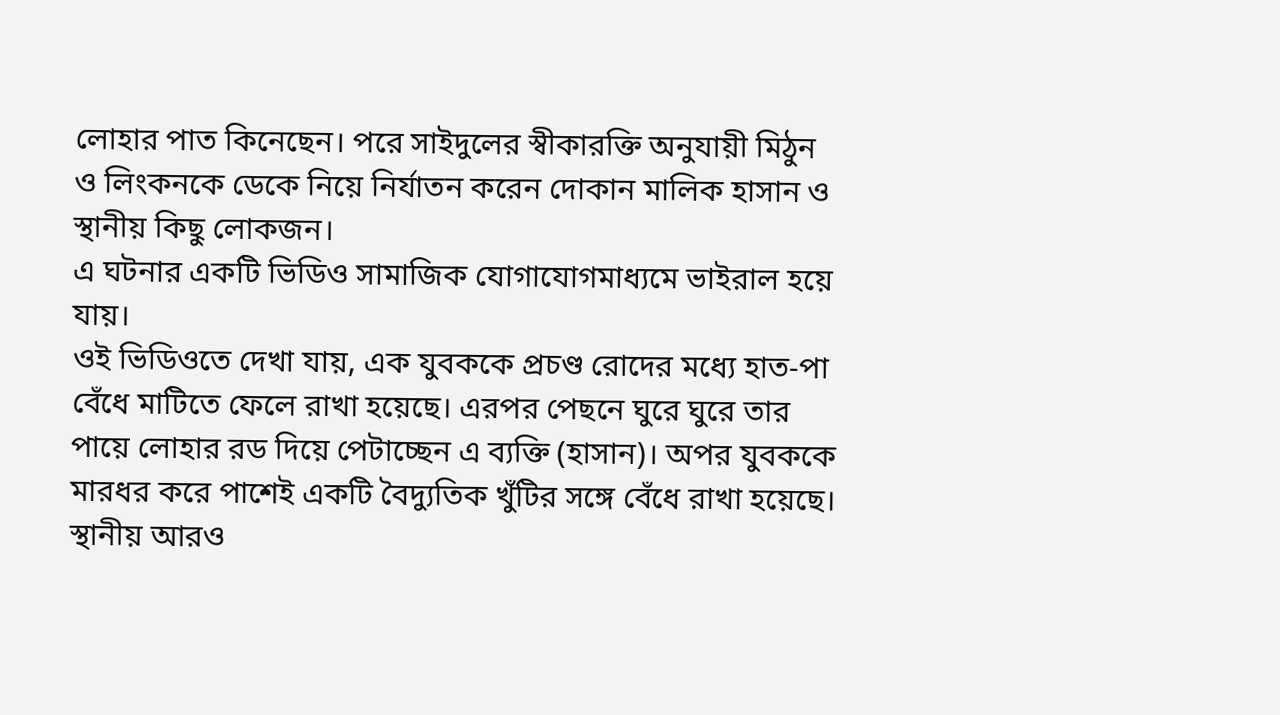লোহার পাত কিনেছেন। পরে সাইদুলের স্বীকারক্তি অনুযায়ী মিঠুন ও লিংকনকে ডেকে নিয়ে নির্যাতন করেন দোকান মালিক হাসান ও স্থানীয় কিছু লোকজন।
এ ঘটনার একটি ভিডিও সামাজিক যোগাযোগমাধ্যমে ভাইরাল হয়ে যায়।
ওই ভিডিওতে দেখা যায়, এক যুবককে প্রচণ্ড রোদের মধ্যে হাত-পা বেঁধে মাটিতে ফেলে রাখা হয়েছে। এরপর পেছনে ঘুরে ঘুরে তার পায়ে লোহার রড দিয়ে পেটাচ্ছেন এ ব্যক্তি (হাসান)। অপর যুবককে মারধর করে পাশেই একটি বৈদ্যুতিক খুঁটির সঙ্গে বেঁধে রাখা হয়েছে। স্থানীয় আরও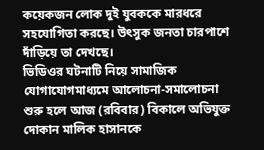কয়েকজন লোক দুই যুবককে মারধরে সহযোগিতা করছে। উৎসুক জনতা চারপাশে দাঁড়িয়ে তা দেখছে।
ভিডিওর ঘটনাটি নিয়ে সামাজিক যোগাযোগমাধ্যমে আলোচনা-সমালোচনা শুরু হলে আজ (রবিবার) বিকালে অভিযুক্ত দোকান মালিক হাসানকে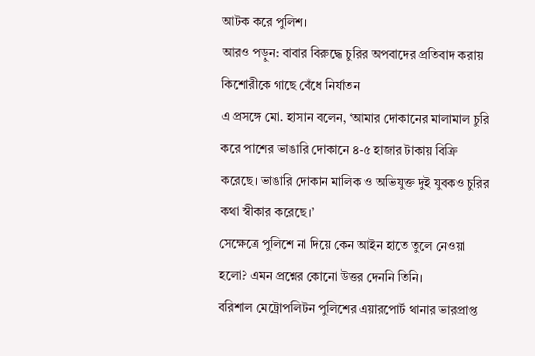আটক করে পুলিশ।
আরও পড়ুন: বাবার বিরুদ্ধে চুরির অপবাদের প্রতিবাদ করায় কিশোরীকে গাছে বেঁধে নির্যাতন
এ প্রসঙ্গে মো. হাসান বলেন, ‘আমার দোকানের মালামাল চুরি করে পাশের ভাঙারি দোকানে ৪-৫ হাজার টাকায় বিক্রি করেছে। ভাঙারি দোকান মালিক ও অভিযুক্ত দুই যুবকও চুরির কথা স্বীকার করেছে।’
সেক্ষেত্রে পুলিশে না দিয়ে কেন আইন হাতে তুলে নেওয়া হলো? এমন প্রশ্নের কোনো উত্তর দেননি তিনি।
বরিশাল মেট্রোপলিটন পুলিশের এয়ারপোর্ট থানার ভারপ্রাপ্ত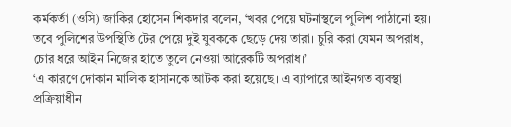কর্মকর্তা (ওসি) জাকির হোসেন শিকদার বলেন, ‘খবর পেয়ে ঘটনাস্থলে পুলিশ পাঠানো হয়। তবে পুলিশের উপস্থিতি টের পেয়ে দুই যুবককে ছেড়ে দেয় তারা। চুরি করা যেমন অপরাধ, চোর ধরে আইন নিজের হাতে তুলে নেওয়া আরেকটি অপরাধ।’
‘এ কারণে দোকান মালিক হাসানকে আটক করা হয়েছে। এ ব্যাপারে আইনগত ব্যবস্থা প্রক্রিয়াধীন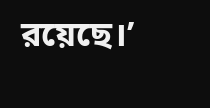রয়েছে।’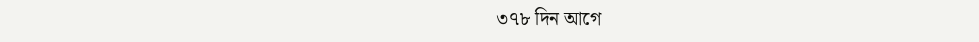৩৭৮ দিন আগে